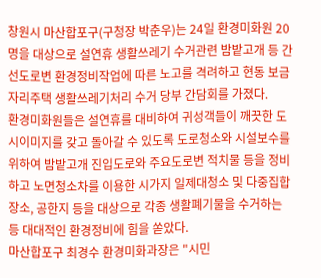창원시 마산합포구(구청장 박춘우)는 24일 환경미화원 20명을 대상으로 설연휴 생활쓰레기 수거관련 밤밭고개 등 간선도로변 환경정비작업에 따른 노고를 격려하고 현동 보금자리주택 생활쓰레기처리 수거 당부 간담회를 가졌다.
환경미화원들은 설연휴를 대비하여 귀성객들이 깨끗한 도시이미지를 갖고 돌아갈 수 있도록 도로청소와 시설보수를 위하여 밤밭고개 진입도로와 주요도로변 적치물 등을 정비하고 노면청소차를 이용한 시가지 일제대청소 및 다중집합장소, 공한지 등을 대상으로 각종 생활폐기물을 수거하는 등 대대적인 환경정비에 힘을 쏟았다.
마산합포구 최경수 환경미화과장은 "시민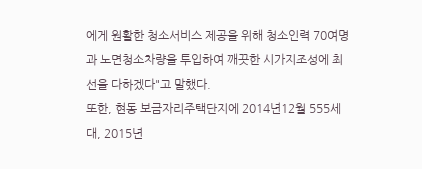에게 원활한 청소서비스 제공을 위해 청소인력 70여명과 노면청소차량을 투입하여 깨끗한 시가지조성에 최선을 다하겠다"고 말했다.
또한, 현동 보금자리주택단지에 2014년12월 555세대, 2015년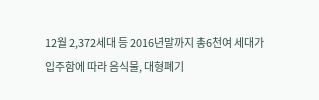12월 2,372세대 등 2016년말까지 총6천여 세대가 입주함에 따라 음식물, 대형폐기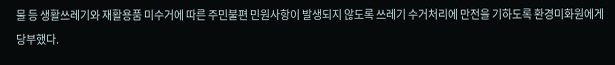물 등 생활쓰레기와 재활용품 미수거에 따른 주민불편 민원사항이 발생되지 않도록 쓰레기 수거처리에 만전을 기하도록 환경미화원에게 당부했다.